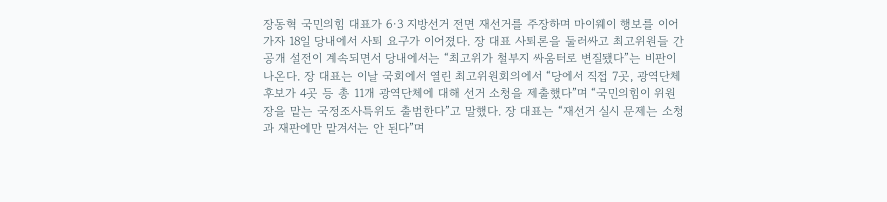장동혁 국민의힘 대표가 6·3 지방선거 전면 재선거를 주장하며 마이웨이 행보를 이어가자 18일 당내에서 사퇴 요구가 이어졌다. 장 대표 사퇴론을 둘러싸고 최고위원들 간 공개 설전이 계속되면서 당내에서는 “최고위가 철부지 싸움터로 변질됐다”는 비판이 나온다. 장 대표는 이날 국회에서 열린 최고위원회의에서 “당에서 직접 7곳, 광역단체 후보가 4곳 등 총 11개 광역단체에 대해 선거 소청을 제출했다”며 “국민의힘이 위원장을 맡는 국정조사특위도 출범한다”고 말했다. 장 대표는 “재선거 실시 문제는 소청과 재판에만 맡겨서는 안 된다”며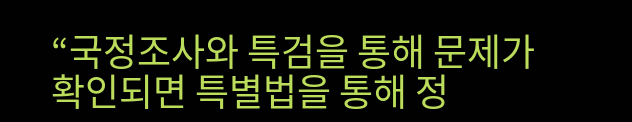“국정조사와 특검을 통해 문제가 확인되면 특별법을 통해 정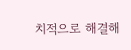치적으로 해결해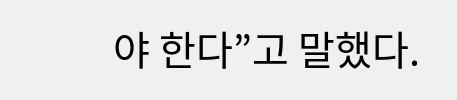야 한다”고 말했다.